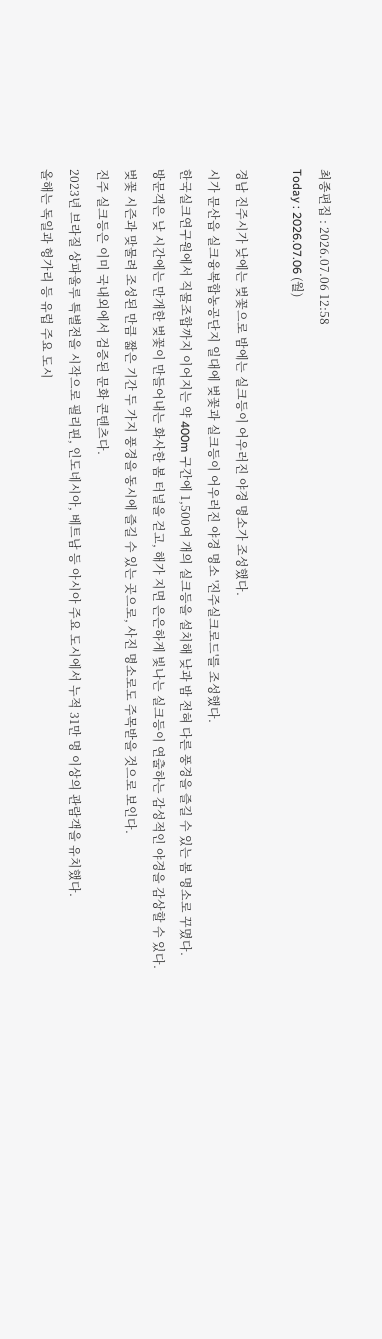최종편집 : 2026.07.06 12:58
Today : 2026.07.06 (월)

경남 진주시가 낮에는 벚꽃으로 밤에는 실크등이 어우러진 야경 명소가 조성했다.
시가 문산읍 실크융복합농공단지 일대에 벚꽃과 실크등이 어우러진 야경 명소 '진주실크로드'를 조성했다.
한국실크연구원에서 직물조합까지 이어지는 약 400m 구간에 1,500여 개의 실크등을 설치해 낮과 밤 전혀 다른 풍경을 즐길 수 있는 봄 명소로 꾸몄다.
방문객은 낮 시간에는 만개한 벚꽃이 만들어내는 화사한 봄 터널을 걷고, 해가 지면 은은하게 빛나는 실크등이 연출하는 감성적인 야경을 감상할 수 있다.
벚꽃 시즌과 맞물려 조성된 만큼 짧은 기간 두 가지 풍경을 동시에 즐길 수 있는 곳으로, 사진 명소로도 주목받을 것으로 보인다.
진주 실크등은 이미 국내외에서 검증된 문화 콘텐츠다.
2023년 브라질 상파울루 특별전을 시작으로 필리핀, 인도네시아, 베트남 등 아시아 주요 도시에서 누적 31만 명 이상의 관람객을 유치했다.
올해는 독일과 헝가리 등 유럽 주요 도시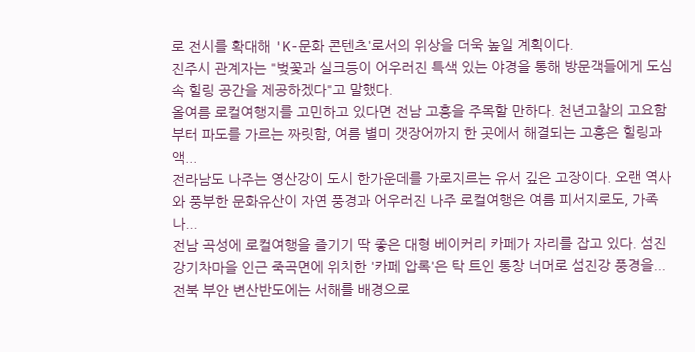로 전시를 확대해 'K-문화 콘텐츠'로서의 위상을 더욱 높일 계획이다.
진주시 관계자는 "벚꽃과 실크등이 어우러진 특색 있는 야경을 통해 방문객들에게 도심 속 힐링 공간을 제공하겠다"고 말했다.
올여름 로컬여행지를 고민하고 있다면 전남 고흥을 주목할 만하다. 천년고찰의 고요함부터 파도를 가르는 짜릿함, 여름 별미 갯장어까지 한 곳에서 해결되는 고흥은 힐링과 액...
전라남도 나주는 영산강이 도시 한가운데를 가로지르는 유서 깊은 고장이다. 오랜 역사와 풍부한 문화유산이 자연 풍경과 어우러진 나주 로컬여행은 여름 피서지로도, 가족 나...
전남 곡성에 로컬여행을 즐기기 딱 좋은 대형 베이커리 카페가 자리를 잡고 있다. 섬진강기차마을 인근 죽곡면에 위치한 '카페 압록'은 탁 트인 통창 너머로 섬진강 풍경을...
전북 부안 변산반도에는 서해를 배경으로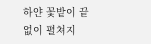하얀 꽃밭이 끝없이 펼쳐지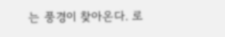는 풍경이 찾아온다. 로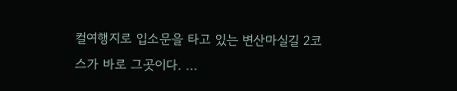컬여행지로 입소문을 타고 있는 변산마실길 2코스가 바로 그곳이다. ...